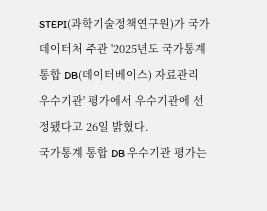STEPI(과학기술정책연구원)가 국가데이터처 주관 '2025년도 국가통계 통합 DB(데이터베이스) 자료관리 우수기관' 평가에서 우수기관에 선정됐다고 26일 밝혔다.
국가통계 통합 DB 우수기관 평가는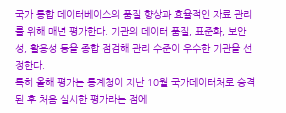국가 통합 데이터베이스의 품질 향상과 효율적인 자료 관리를 위해 매년 평가한다. 기관의 데이터 품질, 표준화, 보안성, 활용성 등을 종합 점검해 관리 수준이 우수한 기관을 선정한다.
특히 올해 평가는 통계청이 지난 10월 국가데이터처로 승격된 후 처음 실시한 평가라는 점에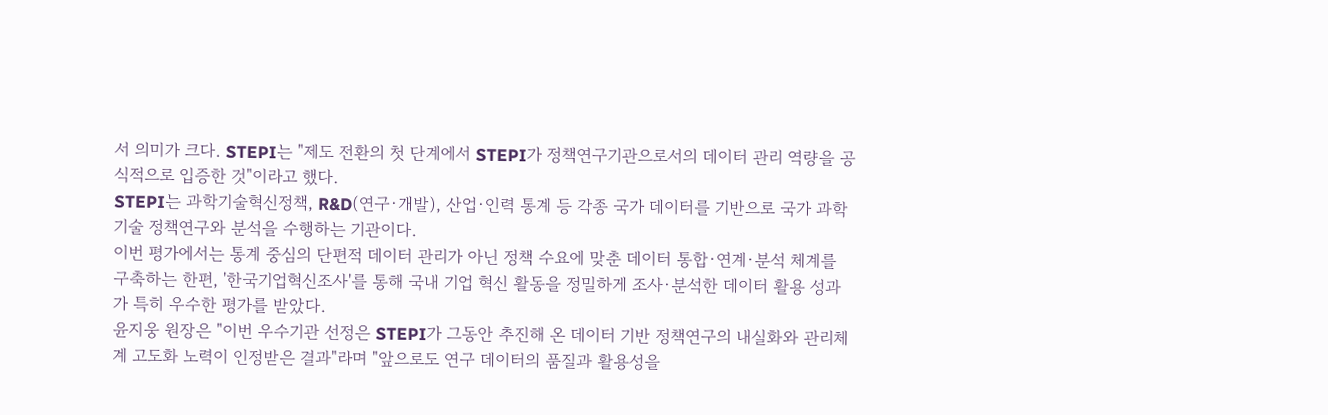서 의미가 크다. STEPI는 "제도 전환의 첫 단계에서 STEPI가 정책연구기관으로서의 데이터 관리 역량을 공식적으로 입증한 것"이라고 했다.
STEPI는 과학기술혁신정책, R&D(연구·개발), 산업·인력 통계 등 각종 국가 데이터를 기반으로 국가 과학기술 정책연구와 분석을 수행하는 기관이다.
이번 평가에서는 통계 중심의 단편적 데이터 관리가 아닌 정책 수요에 맞춘 데이터 통합·연계·분석 체계를 구축하는 한편, '한국기업혁신조사'를 통해 국내 기업 혁신 활동을 정밀하게 조사·분석한 데이터 활용 성과가 특히 우수한 평가를 받았다.
윤지웅 원장은 "이번 우수기관 선정은 STEPI가 그동안 추진해 온 데이터 기반 정책연구의 내실화와 관리체계 고도화 노력이 인정받은 결과"라며 "앞으로도 연구 데이터의 품질과 활용성을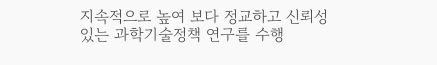지속적으로 높여 보다 정교하고 신뢰성 있는 과학기술정책 연구를 수행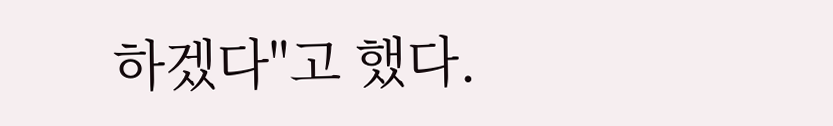하겠다"고 했다.